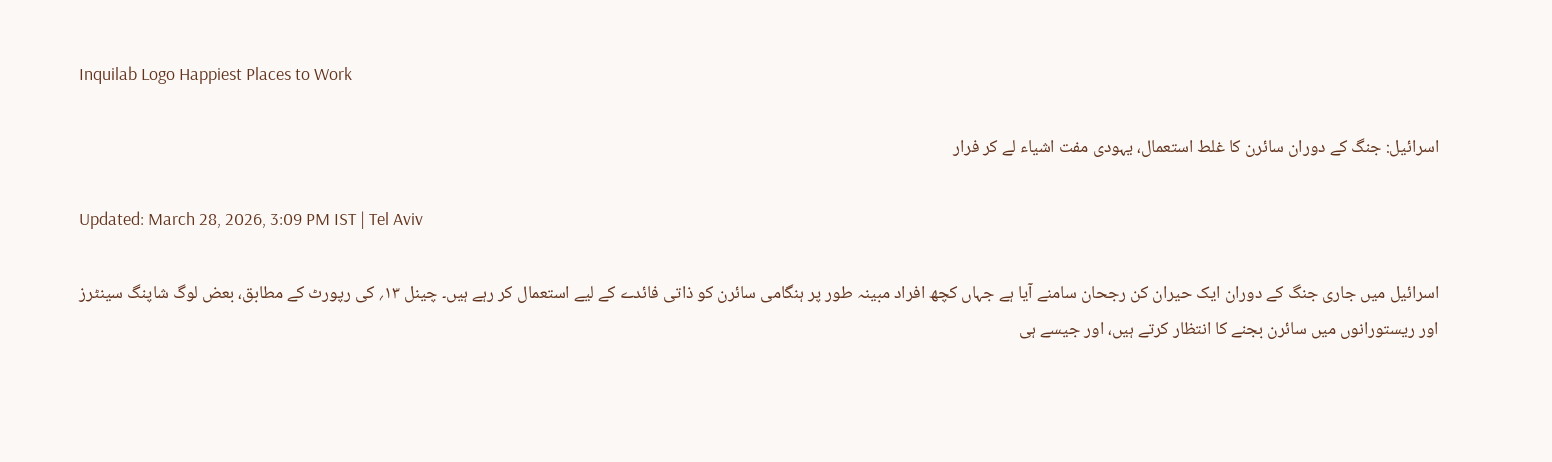Inquilab Logo Happiest Places to Work

اسرائیل: جنگ کے دوران سائرن کا غلط استعمال، یہودی مفت اشیاء لے کر فرار

Updated: March 28, 2026, 3:09 PM IST | Tel Aviv

اسرائیل میں جاری جنگ کے دوران ایک حیران کن رجحان سامنے آیا ہے جہاں کچھ افراد مبینہ طور پر ہنگامی سائرن کو ذاتی فائدے کے لیے استعمال کر رہے ہیں۔ چینل ۱۳؍ کی رپورٹ کے مطابق، بعض لوگ شاپنگ سینٹرز اور ریستورانوں میں سائرن بجنے کا انتظار کرتے ہیں، اور جیسے ہی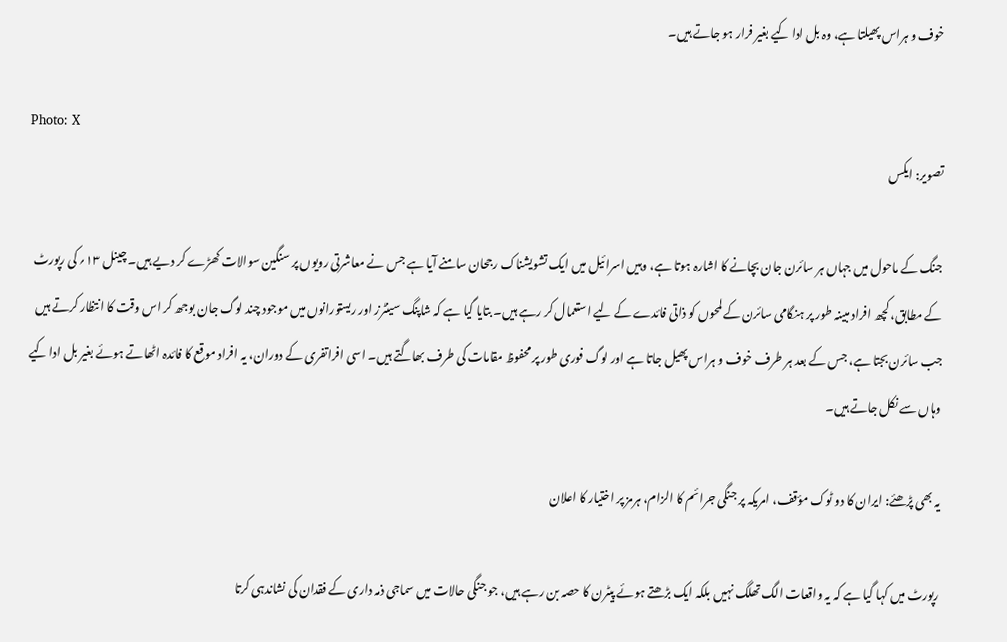خوف و ہراس پھیلتا ہے، وہ بل ادا کیے بغیر فرار ہو جاتے ہیں۔

Photo: X
تصویر: ایکس

جنگ کے ماحول میں جہاں ہر سائرن جان بچانے کا اشارہ ہوتا ہے، وہیں اسرائیل میں ایک تشویشناک رجحان سامنے آیا ہے جس نے معاشرتی رویوں پر سنگین سوالات کھڑے کر دیے ہیں۔ چینل ۱۳؍ کی رپورٹ کے مطابق، کچھ افراد مبینہ طور پر ہنگامی سائرن کے لمحوں کو ذاتی فائدے کے لیے استعمال کر رہے ہیں۔ بتایا گیا ہے کہ شاپنگ سینٹرز اور ریستورانوں میں موجود چند لوگ جان بوجھ کر اس وقت کا انتظار کرتے ہیں جب سائرن بجتا ہے، جس کے بعد ہر طرف خوف و ہراس پھیل جاتا ہے اور لوگ فوری طور پر محفوظ مقامات کی طرف بھاگتے ہیں۔ اسی افراتفری کے دوران، یہ افراد موقع کا فائدہ اٹھاتے ہوئے بغیر بل ادا کیے وہاں سے نکل جاتے ہیں۔

یہ بھی پڑھئے: ایران کا دو ٹوک مؤقف، امریکہ پر جنگی جرائم کا الزام، ہرمز پر اختیار کا اعلان

رپورٹ میں کہا گیا ہے کہ یہ واقعات الگ تھلگ نہیں بلکہ ایک بڑھتے ہوئے پیٹرن کا حصہ بن رہے ہیں، جو جنگی حالات میں سماجی ذمہ داری کے فقدان کی نشاندہی کرتا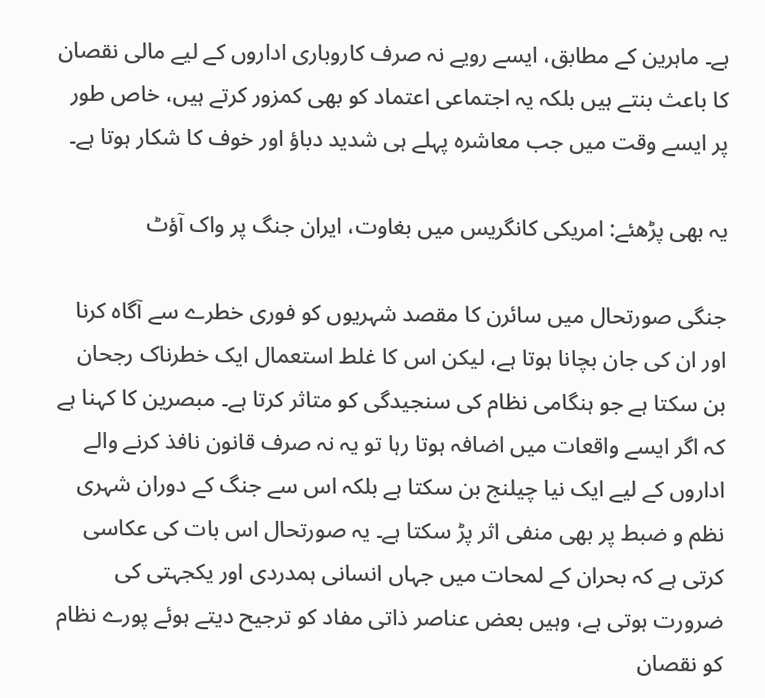ہے۔ ماہرین کے مطابق، ایسے رویے نہ صرف کاروباری اداروں کے لیے مالی نقصان کا باعث بنتے ہیں بلکہ یہ اجتماعی اعتماد کو بھی کمزور کرتے ہیں، خاص طور پر ایسے وقت میں جب معاشرہ پہلے ہی شدید دباؤ اور خوف کا شکار ہوتا ہے۔

یہ بھی پڑھئے: امریکی کانگریس میں بغاوت، ایران جنگ پر واک آؤٹ

جنگی صورتحال میں سائرن کا مقصد شہریوں کو فوری خطرے سے آگاہ کرنا اور ان کی جان بچانا ہوتا ہے، لیکن اس کا غلط استعمال ایک خطرناک رجحان بن سکتا ہے جو ہنگامی نظام کی سنجیدگی کو متاثر کرتا ہے۔ مبصرین کا کہنا ہے کہ اگر ایسے واقعات میں اضافہ ہوتا رہا تو یہ نہ صرف قانون نافذ کرنے والے اداروں کے لیے ایک نیا چیلنج بن سکتا ہے بلکہ اس سے جنگ کے دوران شہری نظم و ضبط پر بھی منفی اثر پڑ سکتا ہے۔ یہ صورتحال اس بات کی عکاسی کرتی ہے کہ بحران کے لمحات میں جہاں انسانی ہمدردی اور یکجہتی کی ضرورت ہوتی ہے، وہیں بعض عناصر ذاتی مفاد کو ترجیح دیتے ہوئے پورے نظام کو نقصان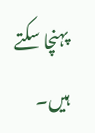پہنچا سکتے ہیں۔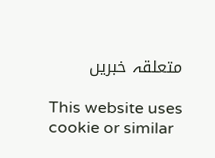متعلقہ خبریں

This website uses cookie or similar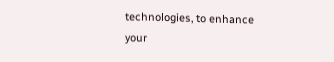technologies, to enhance your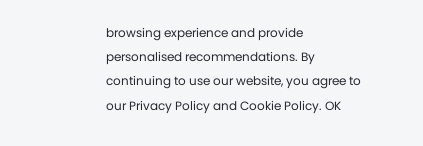browsing experience and provide personalised recommendations. By continuing to use our website, you agree to our Privacy Policy and Cookie Policy. OK